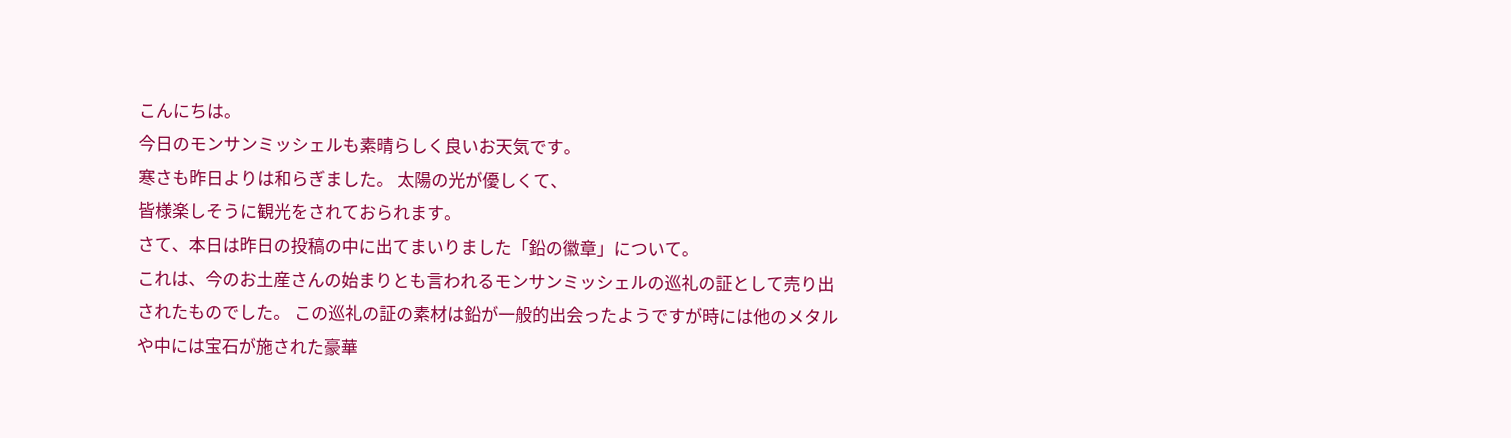こんにちは。
今日のモンサンミッシェルも素晴らしく良いお天気です。
寒さも昨日よりは和らぎました。 太陽の光が優しくて、
皆様楽しそうに観光をされておられます。
さて、本日は昨日の投稿の中に出てまいりました「鉛の徽章」について。
これは、今のお土産さんの始まりとも言われるモンサンミッシェルの巡礼の証として売り出されたものでした。 この巡礼の証の素材は鉛が一般的出会ったようですが時には他のメタルや中には宝石が施された豪華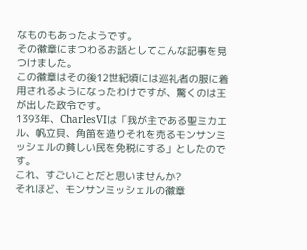なものもあったようです。
その徽章にまつわるお話としてこんな記事を見つけました。
この徽章はその後12世紀頃には巡礼者の服に着用されるようになったわけですが、驚くのは王が出した政令です。
1393年、CharlesVIは「我が主である聖ミカエル、帆立貝、角笛を造りそれを売るモンサンミッシェルの貧しい民を免税にする」としたのです。
これ、すごいことだと思いませんか?
それほど、モンサンミッシェルの徽章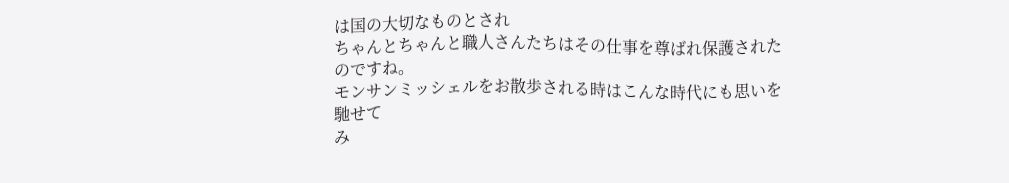は国の大切なものとされ
ちゃんとちゃんと職人さんたちはその仕事を尊ばれ保護されたのですね。
モンサンミッシェルをお散歩される時はこんな時代にも思いを馳せて
み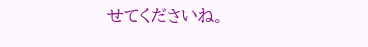せてくださいね。